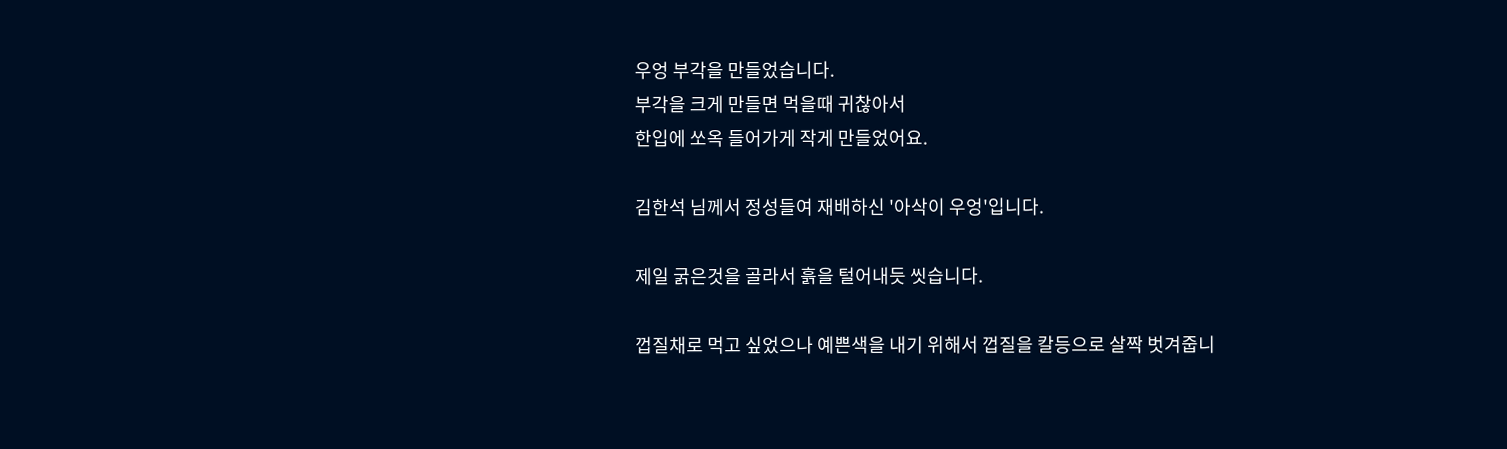우엉 부각을 만들었습니다.
부각을 크게 만들면 먹을때 귀찮아서
한입에 쏘옥 들어가게 작게 만들었어요.

김한석 님께서 정성들여 재배하신 '아삭이 우엉'입니다.

제일 굵은것을 골라서 흙을 털어내듯 씻습니다.

껍질채로 먹고 싶었으나 예쁜색을 내기 위해서 껍질을 칼등으로 살짝 벗겨줍니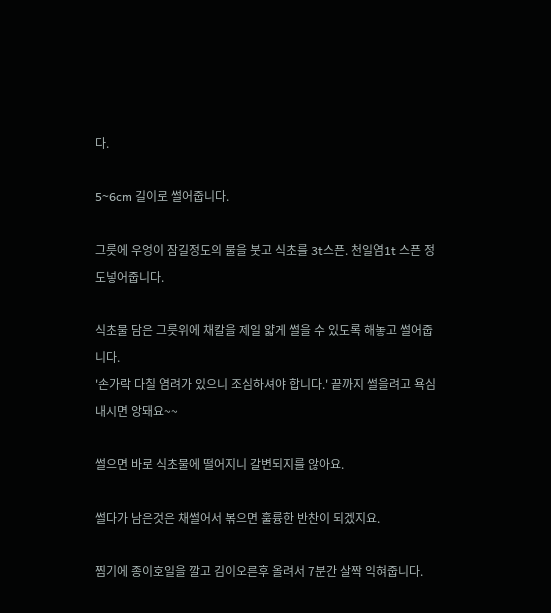다.

5~6cm 길이로 썰어줍니다.

그릇에 우엉이 잠길정도의 물을 붓고 식초를 3t스픈. 천일염1t 스픈 정도넣어줍니다.

식초물 담은 그릇위에 채칼을 제일 얇게 썰을 수 있도록 해놓고 썰어줍니다.
'손가락 다칠 염려가 있으니 조심하셔야 합니다.' 끝까지 썰을려고 욕심내시면 앙돼요~~

썰으면 바로 식초물에 떨어지니 갈변되지를 않아요.

썰다가 남은것은 채썰어서 볶으면 훌륭한 반찬이 되겠지요.

찜기에 종이호일을 깔고 김이오른후 올려서 7분간 살짝 익혀줍니다.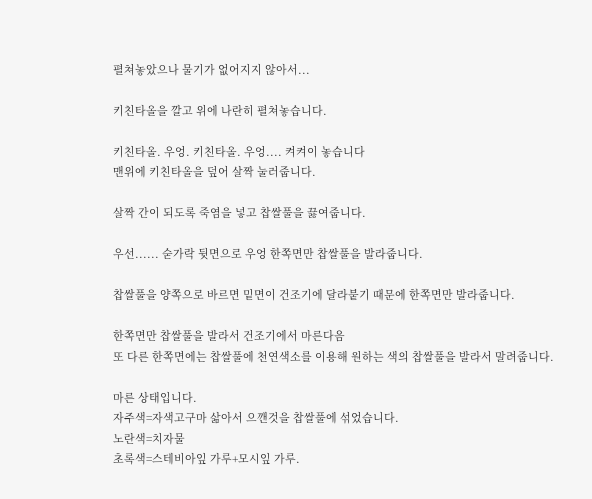펼쳐놓았으나 물기가 없어지지 않아서...

키친타올을 깔고 위에 나란히 펼쳐놓습니다.

키친타올. 우엉. 키친타올. 우엉.... 켜켜이 놓습니다
맨위에 키친타올을 덮어 살짝 눌러줍니다.

살짝 간이 되도록 죽염을 넣고 찹쌀풀을 끓여줍니다.

우선...... 숟가락 뒷면으로 우엉 한쪽면만 찹쌀풀을 발라줍니다.

찹쌀풀을 양쪽으로 바르면 밑면이 건조기에 달라붙기 때문에 한쪽면만 발라줍니다.

한쪽면만 찹쌀풀을 발라서 건조기에서 마른다음
또 다른 한쪽면에는 찹쌀풀에 천연색소를 이용해 원하는 색의 찹쌀풀을 발라서 말려줍니다.

마른 상태입니다.
자주색=자색고구마 삶아서 으깬것을 찹쌀풀에 섞었습니다.
노란색=치자물
초록색=스테비아잎 가루+모시잎 가루.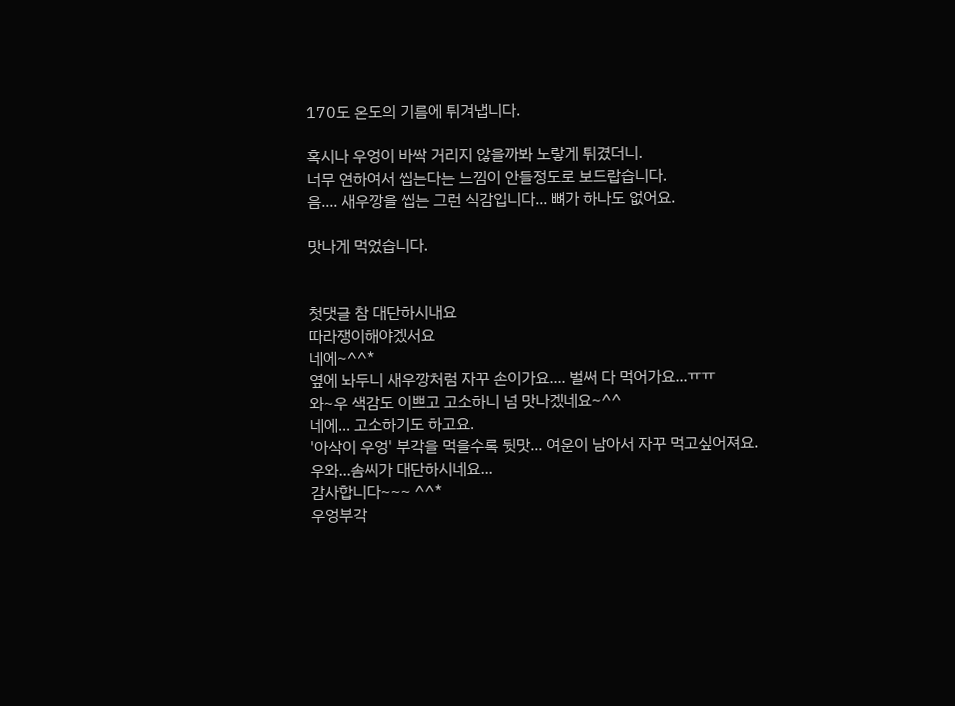170도 온도의 기름에 튀겨냅니다.

혹시나 우엉이 바싹 거리지 않을까봐 노랗게 튀겼더니.
너무 연하여서 씹는다는 느낌이 안들정도로 보드랍습니다.
음.... 새우깡을 씹는 그런 식감입니다... 뼈가 하나도 없어요.

맛나게 먹었습니다.


첫댓글 참 대단하시내요
따라쟁이해야겠서요
네에~^^*
옆에 놔두니 새우깡처럼 자꾸 손이가요.... 벌써 다 먹어가요...ㅠㅠ
와~우 색감도 이쁘고 고소하니 넘 맛나겠네요~^^
네에... 고소하기도 하고요.
'아삭이 우엉' 부각을 먹을수록 뒷맛... 여운이 남아서 자꾸 먹고싶어져요.
우와...솜씨가 대단하시네요...
감사합니다~~~ ^^*
우엉부각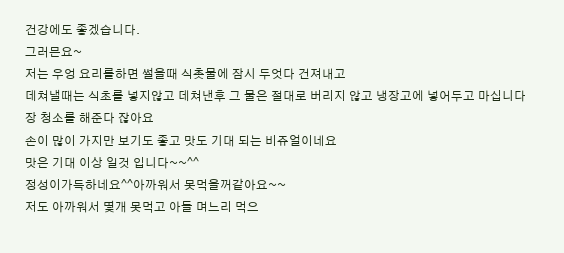건강에도 좋겠습니다.
그러믄요~
저는 우엉 요리를하면 썰을때 식촛물에 잠시 두엇다 건져내고
데쳐낼때는 식초를 넣지않고 데쳐낸후 그 물은 절대로 버리지 않고 냉장고에 넣어두고 마십니다
장 청소를 해준다 잖아요
손이 많이 가지만 보기도 좋고 맛도 기대 되는 비쥬얼이네요
맛은 기대 이상 일것 입니다~~^^
정성이가득하네요^^아까워서 못먹을꺼같아요~~
저도 아까워서 몇개 못먹고 아들 며느리 먹으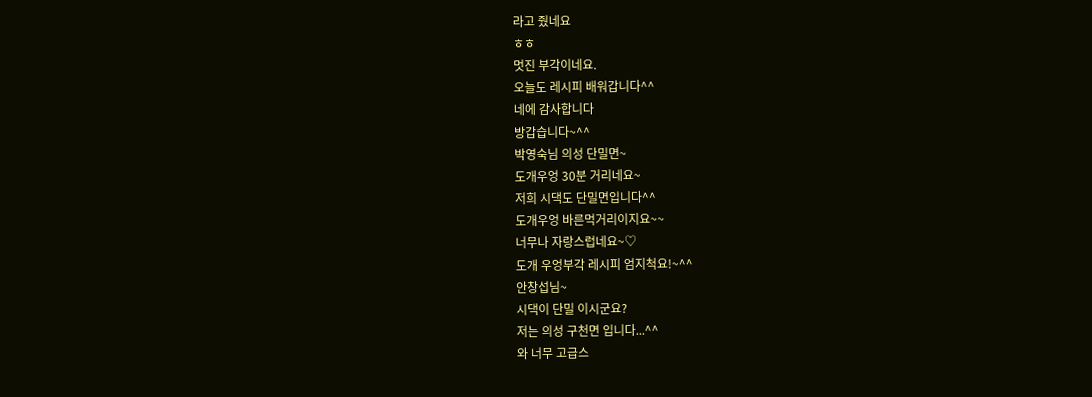라고 줬네요
ㅎㅎ
멋진 부각이네요.
오늘도 레시피 배워갑니다^^
네에 감사합니다
방갑습니다~^^
박영숙님 의성 단밀면~
도개우엉 30분 거리네요~
저희 시댁도 단밀면입니다^^
도개우엉 바른먹거리이지요~~
너무나 자랑스럽네요~♡
도개 우엉부각 레시피 엄지척요!~^^
안창섭님~
시댁이 단밀 이시군요?
저는 의성 구천면 입니다...^^
와 너무 고급스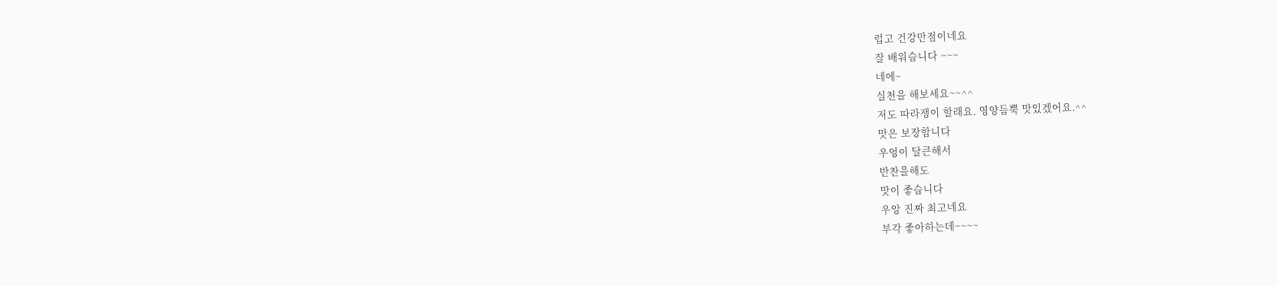럽고 건강만점이네요
잘 배워습니다 ~~~
네에~
실천을 해보세요~~^^
저도 따라쟁이 할래요. 영양듬뿍 맛있겠어요.^^
맛은 보장합니다
우엉이 달큰해서
반찬을해도
맛이 좋습니다
우앙 진짜 최고네요
부각 좋아하는데~~~~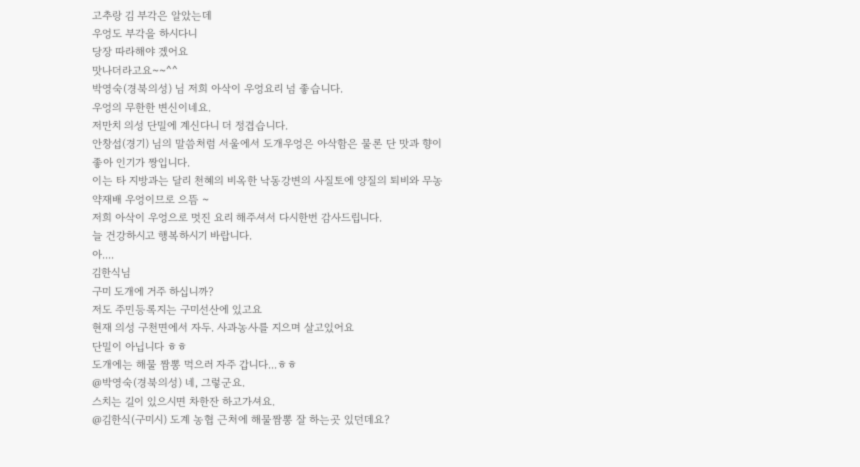고추랑 김 부각은 알았는데
우엉도 부각을 하시다니
당장 따라해야 겠어요
맛나더라고요~~^^
박영숙(경북의성) 님 저희 아삭이 우엉요리 넘 좋습니다.
우엉의 무한한 변신이네요.
저만치 의성 단밀에 계신다니 더 정겹습니다.
안창섭(경기) 님의 말씀처럼 서울에서 도개우엉은 아삭함은 물론 단 맛과 향이 좋아 인기가 짱입니다.
이는 타 지방과는 달리 천혜의 비옥한 낙동강변의 사질토에 양질의 퇴비와 무농약재배 우엉이므로 으뜸 ~
저희 아삭이 우엉으로 멋진 요리 해주셔서 다시한번 감사드립니다.
늘 건강하시고 행복하시기 바랍니다.
아....
김한식님
구미 도개에 거주 하십니까?
저도 주민등록지는 구미선산에 있고요
현재 의성 구천면에서 자두. 사과농사를 지으며 살고있어요
단밀이 아닙니다 ㅎㅎ
도개에는 해물 짬뽕 먹으러 자주 갑니다...ㅎㅎ
@박영숙(경북의성) 네, 그렇군요.
스치는 길이 있으시면 차한잔 하고가셔요.
@김한식(구미시) 도계 농협 근처에 해물짬뽕 잘 하는곳 있던데요?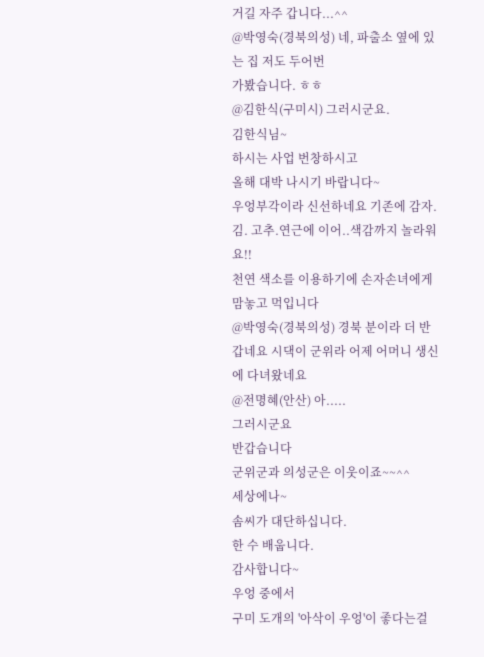거길 자주 갑니다...^^
@박영숙(경북의성) 네, 파출소 옆에 있는 집 저도 두어번
가봤습니다. ㅎㅎ
@김한식(구미시) 그러시군요.
김한식님~
하시는 사업 번창하시고
올해 대박 나시기 바랍니다~
우엉부각이라 신선하네요 기존에 감자. 김. 고추.연근에 이어..색감까지 놀라워요!!
천연 색소를 이용하기에 손자손녀에게 맘놓고 먹입니다
@박영숙(경북의성) 경북 분이라 더 반갑네요 시댁이 군위라 어제 어머니 생신에 다녀왔네요
@전명혜(안산) 아.....
그러시군요
반갑습니다
군위군과 의성군은 이웃이죠~~^^
세상에나~
솜씨가 대단하십니다.
한 수 배웁니다.
감사합니다~
우엉 중에서
구미 도개의 '아삭이 우엉'이 좋다는걸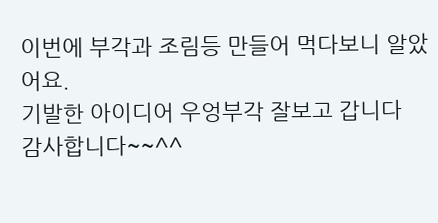이번에 부각과 조림등 만들어 먹다보니 알았어요.
기발한 아이디어 우엉부각 잘보고 갑니다
감사합니다~~^^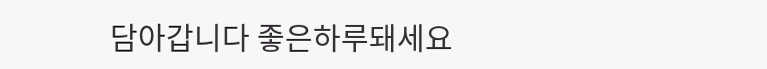담아갑니다 좋은하루돼세요